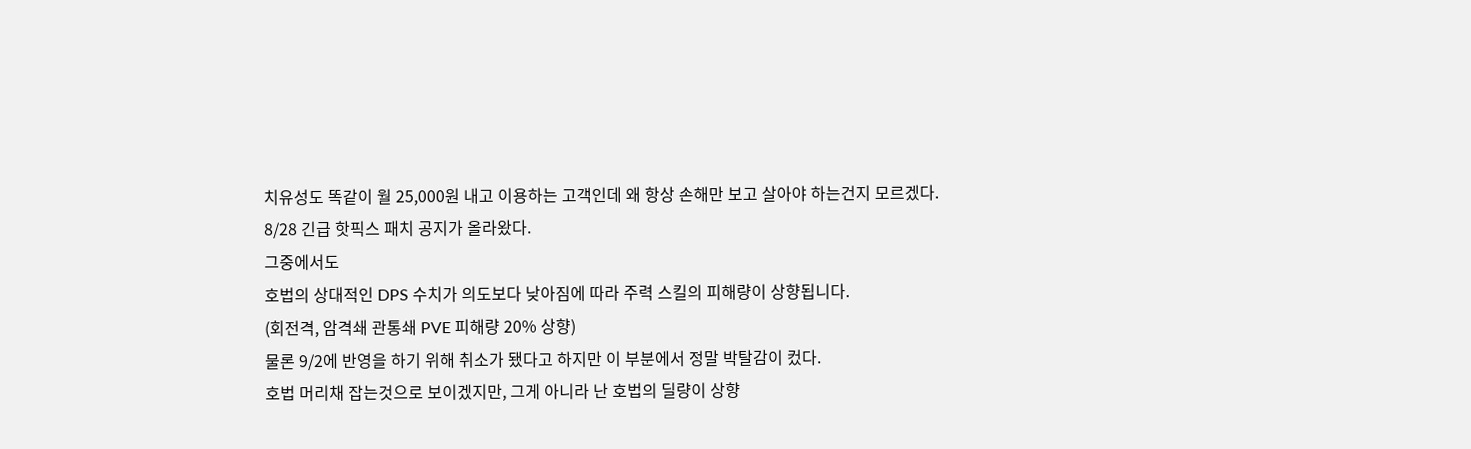치유성도 똑같이 월 25,000원 내고 이용하는 고객인데 왜 항상 손해만 보고 살아야 하는건지 모르겠다.
8/28 긴급 핫픽스 패치 공지가 올라왔다.
그중에서도
호법의 상대적인 DPS 수치가 의도보다 낮아짐에 따라 주력 스킬의 피해량이 상향됩니다.
(회전격, 암격쇄 관통쇄 PVE 피해량 20% 상향)
물론 9/2에 반영을 하기 위해 취소가 됐다고 하지만 이 부분에서 정말 박탈감이 컸다.
호법 머리채 잡는것으로 보이겠지만, 그게 아니라 난 호법의 딜량이 상향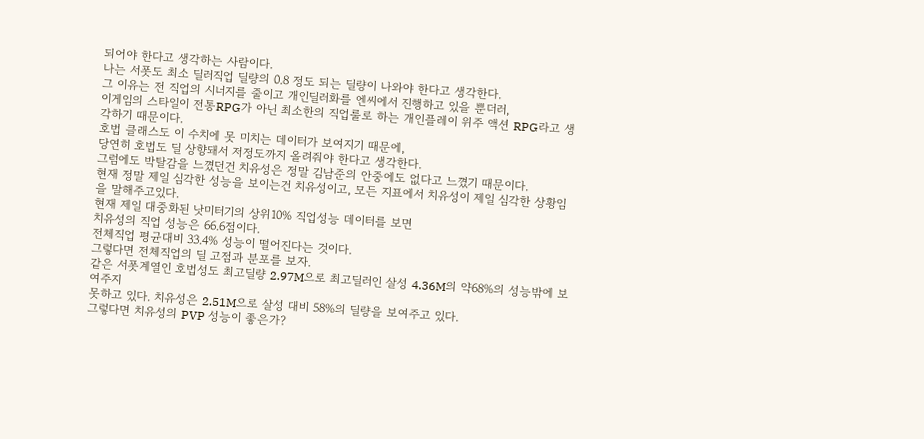되어야 한다고 생각하는 사람이다.
나는 서폿도 최소 딜러직업 딜량의 0.8 정도 되는 딜량이 나와야 한다고 생각한다.
그 이유는 전 직업의 시너지를 줄이고 개인딜러화를 엔씨에서 진행하고 있을 뿐더러,
이게임의 스타일이 전통RPG가 아닌 최소한의 직업룰로 하는 개인플레이 위주 액션 RPG라고 생각하기 때문이다.
호법 클래스도 이 수치에 못 미치는 데이터가 보여지기 때문에,
당연히 호법도 딜 상향돼서 저정도까지 올려줘야 한다고 생각한다.
그럼에도 박탈감을 느꼈던건 치유성은 정말 김남준의 안중에도 없다고 느꼈기 때문이다.
현재 정말 제일 심각한 성능을 보이는건 치유성이고, 모든 지표에서 치유성이 제일 심각한 상황임을 말해주고있다.
현재 제일 대중화된 낫미터기의 상위10% 직업성능 데이터를 보면
치유성의 직업 성능은 66.6점이다.
전체직업 평균대비 33.4% 성능이 떨어진다는 것이다.
그렇다면 전체직업의 딜 고점과 분포를 보자.
같은 서폿계열인 호법성도 최고딜량 2.97M으로 최고딜러인 살성 4.36M의 약68%의 성능밖에 보여주지
못하고 있다. 치유성은 2.51M으로 살성 대비 58%의 딜량을 보여주고 있다.
그렇다면 치유성의 PVP 성능이 좋은가?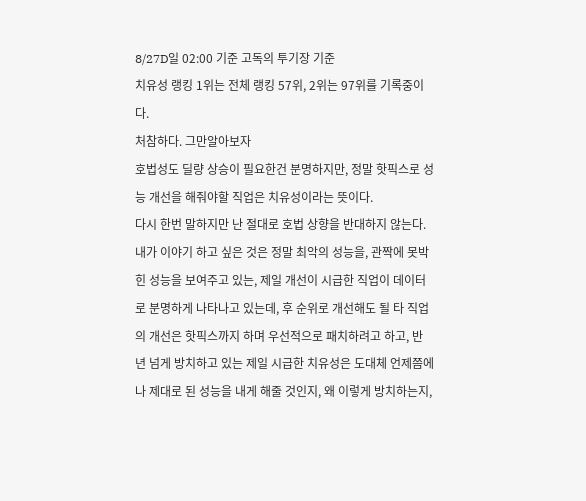8/27D일 02:00 기준 고독의 투기장 기준
치유성 랭킹 1위는 전체 랭킹 57위, 2위는 97위를 기록중이다.
처참하다. 그만알아보자
호법성도 딜량 상승이 필요한건 분명하지만, 정말 핫픽스로 성능 개선을 해줘야할 직업은 치유성이라는 뜻이다.
다시 한번 말하지만 난 절대로 호법 상향을 반대하지 않는다.
내가 이야기 하고 싶은 것은 정말 최악의 성능을, 관짝에 못박힌 성능을 보여주고 있는, 제일 개선이 시급한 직업이 데이터로 분명하게 나타나고 있는데, 후 순위로 개선해도 될 타 직업의 개선은 핫픽스까지 하며 우선적으로 패치하려고 하고, 반 년 넘게 방치하고 있는 제일 시급한 치유성은 도대체 언제쯤에나 제대로 된 성능을 내게 해줄 것인지, 왜 이렇게 방치하는지,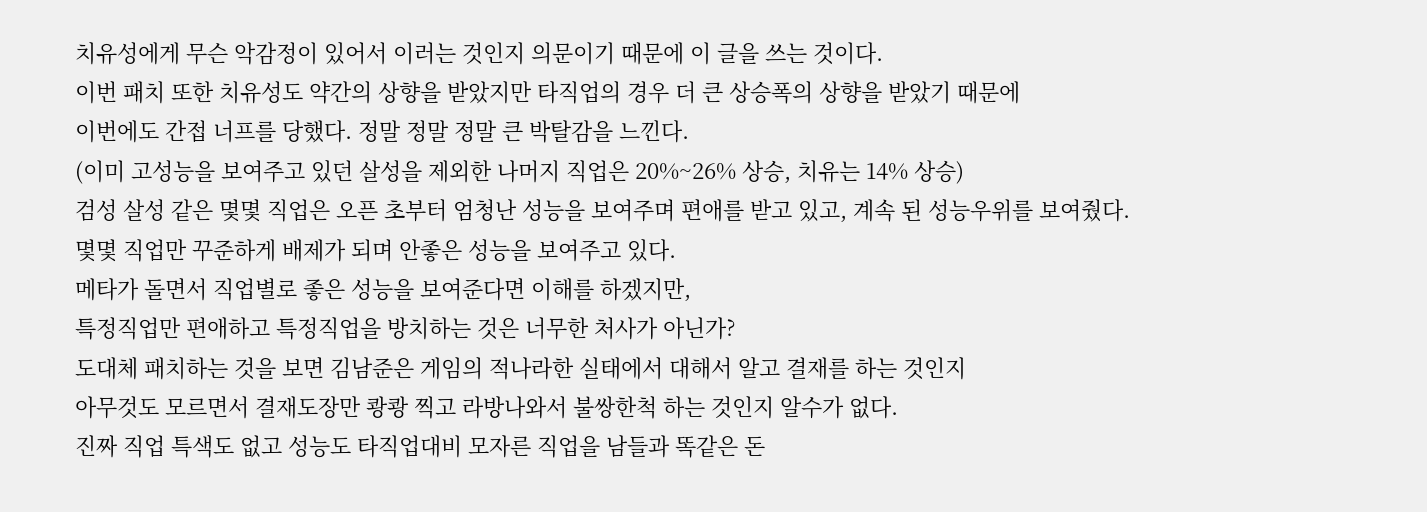치유성에게 무슨 악감정이 있어서 이러는 것인지 의문이기 때문에 이 글을 쓰는 것이다.
이번 패치 또한 치유성도 약간의 상향을 받았지만 타직업의 경우 더 큰 상승폭의 상향을 받았기 때문에
이번에도 간접 너프를 당했다. 정말 정말 정말 큰 박탈감을 느낀다.
(이미 고성능을 보여주고 있던 살성을 제외한 나머지 직업은 20%~26% 상승, 치유는 14% 상승)
검성 살성 같은 몇몇 직업은 오픈 초부터 엄청난 성능을 보여주며 편애를 받고 있고, 계속 된 성능우위를 보여줬다.
몇몇 직업만 꾸준하게 배제가 되며 안좋은 성능을 보여주고 있다.
메타가 돌면서 직업별로 좋은 성능을 보여준다면 이해를 하겠지만,
특정직업만 편애하고 특정직업을 방치하는 것은 너무한 처사가 아닌가?
도대체 패치하는 것을 보면 김남준은 게임의 적나라한 실태에서 대해서 알고 결재를 하는 것인지
아무것도 모르면서 결재도장만 쾅쾅 찍고 라방나와서 불쌍한척 하는 것인지 알수가 없다.
진짜 직업 특색도 없고 성능도 타직업대비 모자른 직업을 남들과 똑같은 돈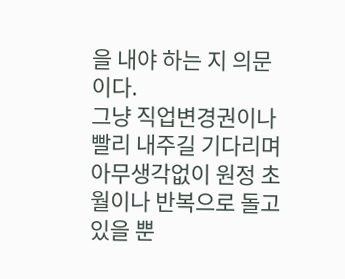을 내야 하는 지 의문이다.
그냥 직업변경권이나 빨리 내주길 기다리며 아무생각없이 원정 초월이나 반복으로 돌고 있을 뿐